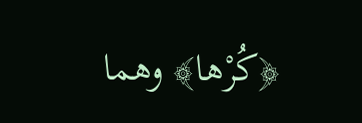﴿كُرْها﴾ وهما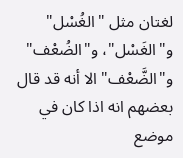لغتان مثل "الغُسْل" و"الغَسْل"، و"الضُعْف" و"الضَّعْف" الا أنه قد قال بعضهم انه اذا كان في موضع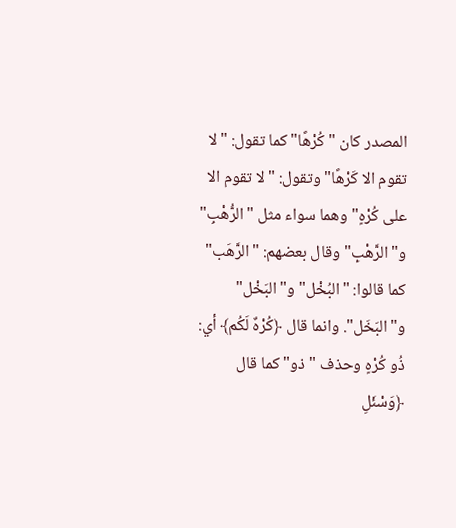المصدر كان "كُرْهًا" كما تقول: "لا تقوم الا كَرْهًا" وتقول: "لا تقوم الا على كُرْهٍ" وهما سواء مثل "الرُّهْبِ" و"الرَّهْبِ" وقال بعضهم: "الرَّهَب" كما قالوا: "البُخْل" و"البَخْل" و"البَخَل". وانما قال ﴿كُرْهٌ لَكُم﴾ أي: ذُو كُرْهٍ وحذف "ذو" كما قال ﴿وَسْئَلِ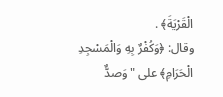الْقَرْيَةَ﴾ .
وقال: ﴿وَكُفْرٌ بِهِ وَالْمَسْجِدِ الْحَرَامِ﴾ على "وَصدٌّ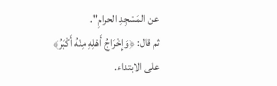عن المَسْجِدِ الحرامِ".
ثم قال: ﴿وَإِخْرَاجُ أَهْلِهِ مِنْهُ أَكْبَرُ﴾ على الابتداء.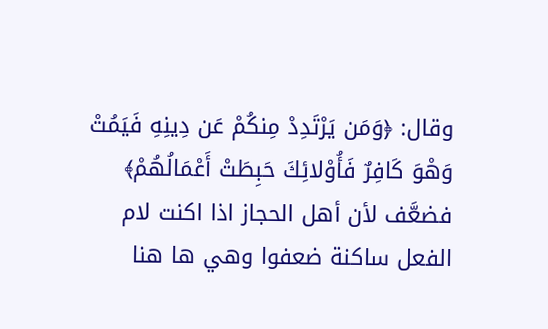وقال: ﴿وَمَن يَرْتَدِدْ مِنكُمْ عَن دِينِهِ فَيَمُتْ وَهْوَ كَافِرٌ فَأُوْلائِكَ حَبِطَتْ أَعْمَالُهُمْ﴾ فضعَّف لأن أهل الحجاز اذا اكنت لام الفعل ساكنة ضعفوا وهي ها هنا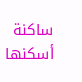ساكنة أسكنها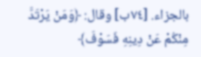بالجزاء. [٧٤ب] وقال: ﴿وَمَنْ يَرْتَدَّ مِنْكُمْ عَنْ دِينِهِ فَسَوْفَ﴾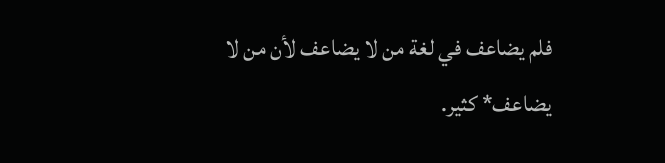فلم يضاعف في لغة من لا يضاعف لأن من لا يضاعف* كثير.